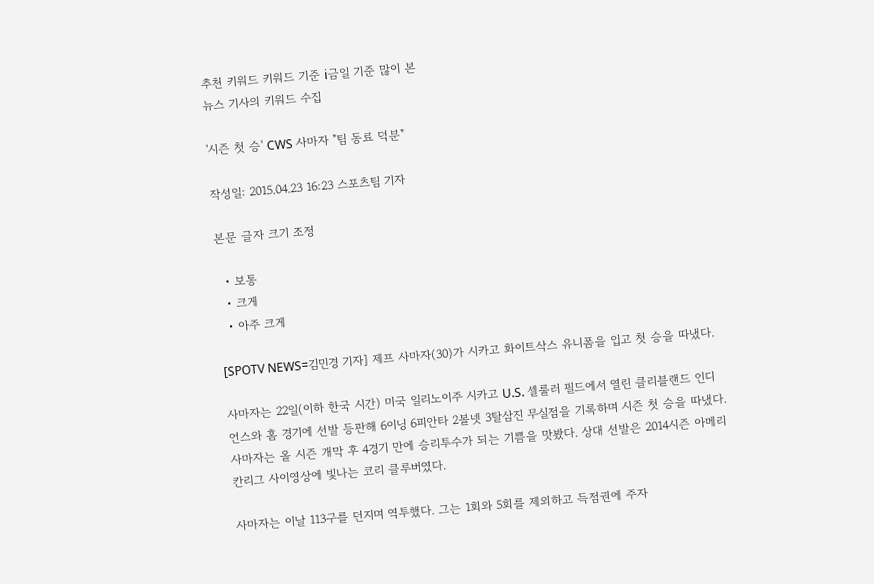추천 키워드 키워드 기준 i금일 기준 많이 본
뉴스 기사의 키워드 수집

'시즌 첫 승' CWS 사마자 "팀 동료 덕분"

작성일: 2015.04.23 16:23 스포츠팀 기자

본문 글자 크기 조정

  • 보통
  • 크게
  • 아주 크게

[SPOTV NEWS=김민경 기자] 제프 사마자(30)가 시카고 화이트삭스 유니폼을 입고 첫 승을 따냈다.

사마자는 22일(이하 한국 시간) 미국 일리노이주 시카고 U.S. 셀룰러 필드에서 열린 클리블랜드 인디언스와 홈 경기에 선발 등판해 6이닝 6피안타 2볼넷 3탈삼진 무실점을 기록하며 시즌 첫 승을 따냈다. 사마자는 올 시즌 개막 후 4경기 만에 승리투수가 되는 기쁨을 맛봤다. 상대 선발은 2014시즌 아메리칸리그 사이영상에 빛나는 코리 클루버였다.

사마자는 이날 113구를 던지며 역투했다. 그는 1회와 5회를 제외하고 득점권에 주자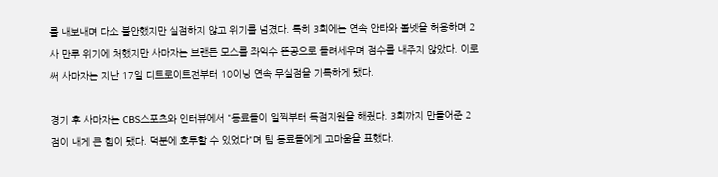를 내보내며 다소 불안했지만 실점하지 않고 위기를 넘겼다. 특히 3회에는 연속 안타와 볼넷을 허용하며 2사 만루 위기에 처했지만 사마자는 브랜든 모스를 좌익수 뜬공으로 돌려세우며 점수를 내주지 않았다. 이로써 사마자는 지난 17일 디트로이트전부터 10이닝 연속 무실점을 기록하게 됐다.

경기 후 사마자는 CBS스포츠와 인터뷰에서 "동료들이 일찍부터 득점지원을 해줬다. 3회까지 만들어준 2점이 내게 큰 힘이 됐다. 덕분에 호투할 수 있었다"며 팀 동료들에게 고마움을 표했다.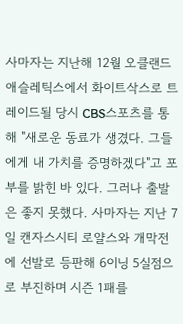사마자는 지난해 12월 오클랜드 애슬레틱스에서 화이트삭스로 트레이드될 당시 CBS스포츠를 통해 "새로운 동료가 생겼다. 그들에게 내 가치를 증명하겠다"고 포부를 밝힌 바 있다. 그러나 출발은 좋지 못했다. 사마자는 지난 7일 캔자스시티 로얄스와 개막전에 선발로 등판해 6이닝 5실점으로 부진하며 시즌 1패를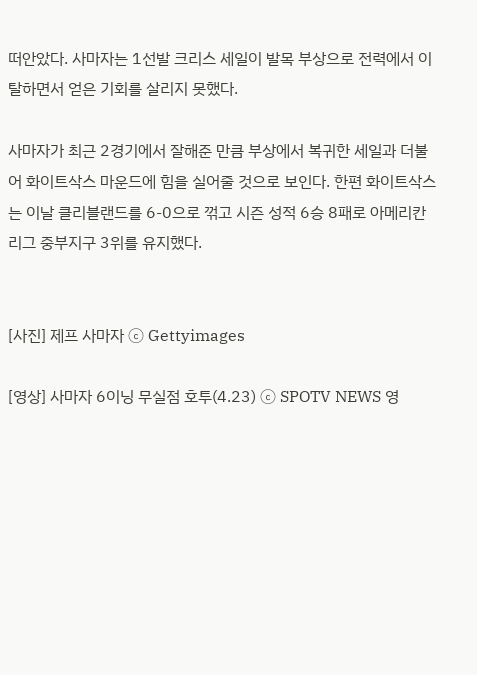떠안았다. 사마자는 1선발 크리스 세일이 발목 부상으로 전력에서 이탈하면서 얻은 기회를 살리지 못했다.

사마자가 최근 2경기에서 잘해준 만큼 부상에서 복귀한 세일과 더불어 화이트삭스 마운드에 힘을 실어줄 것으로 보인다. 한편 화이트삭스는 이날 클리블랜드를 6-0으로 꺾고 시즌 성적 6승 8패로 아메리칸리그 중부지구 3위를 유지했다.


[사진] 제프 사마자 ⓒ Gettyimages

[영상] 사마자 6이닝 무실점 호투(4.23) ⓒ SPOTV NEWS 영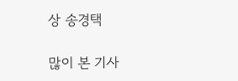상 송경택

많이 본 기사